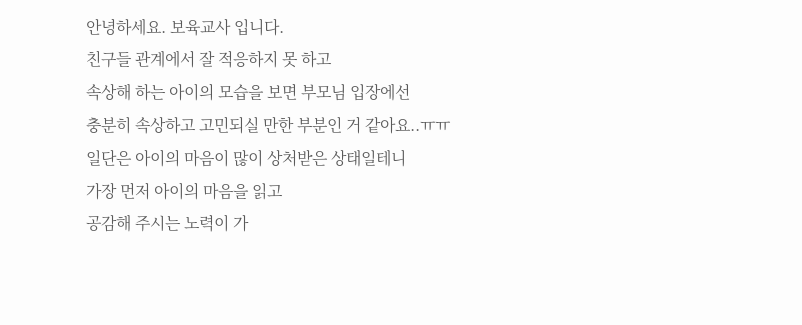안녕하세요. 보육교사 입니다.
친구들 관계에서 잘 적응하지 못 하고
속상해 하는 아이의 모습을 보면 부모님 입장에선
충분히 속상하고 고민되실 만한 부분인 거 같아요..ㅠㅠ
일단은 아이의 마음이 많이 상처받은 상태일테니
가장 먼저 아이의 마음을 읽고
공감해 주시는 노력이 가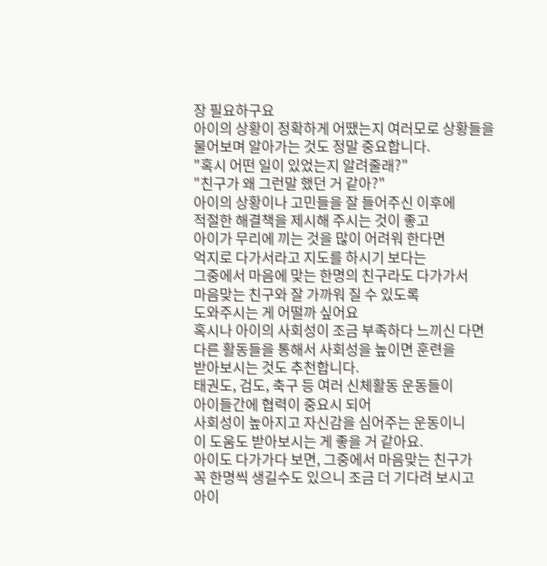장 필요하구요
아이의 상황이 정확하게 어땠는지 여러모로 상황들을
물어보며 알아가는 것도 정말 중요합니다.
"혹시 어떤 일이 있었는지 알려줄래?"
"친구가 왜 그런말 했던 거 같아?"
아이의 상황이나 고민들을 잘 들어주신 이후에
적절한 해결책을 제시해 주시는 것이 좋고
아이가 무리에 끼는 것을 많이 어려워 한다면
억지로 다가서라고 지도를 하시기 보다는
그중에서 마음에 맞는 한명의 친구라도 다가가서
마음맞는 친구와 잘 가까워 질 수 있도록
도와주시는 게 어떨까 싶어요
혹시나 아이의 사회성이 조금 부족하다 느끼신 다면
다른 활동들을 통해서 사회성을 높이면 훈련을
받아보시는 것도 추천합니다.
태권도, 검도, 축구 등 여러 신체활동 운동들이
아이들간에 협력이 중요시 되어
사회성이 높아지고 자신감을 심어주는 운동이니
이 도움도 받아보시는 게 좋을 거 같아요.
아이도 다가가다 보면, 그중에서 마음맞는 친구가
꼭 한명씩 생길수도 있으니 조금 더 기다려 보시고
아이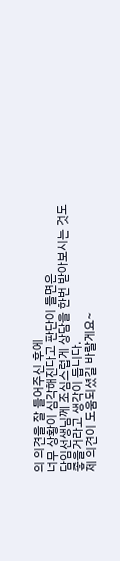의 의견을 잘 들어주신 후에
너무 상황이 심각해진다고 판단이 들면은
담임선생님께 조심스럽게 상담을 한번 받아보시는 것도
좋을거라고 생각이 듭니다.
제 의견이 도움되셨길 바랄게요~